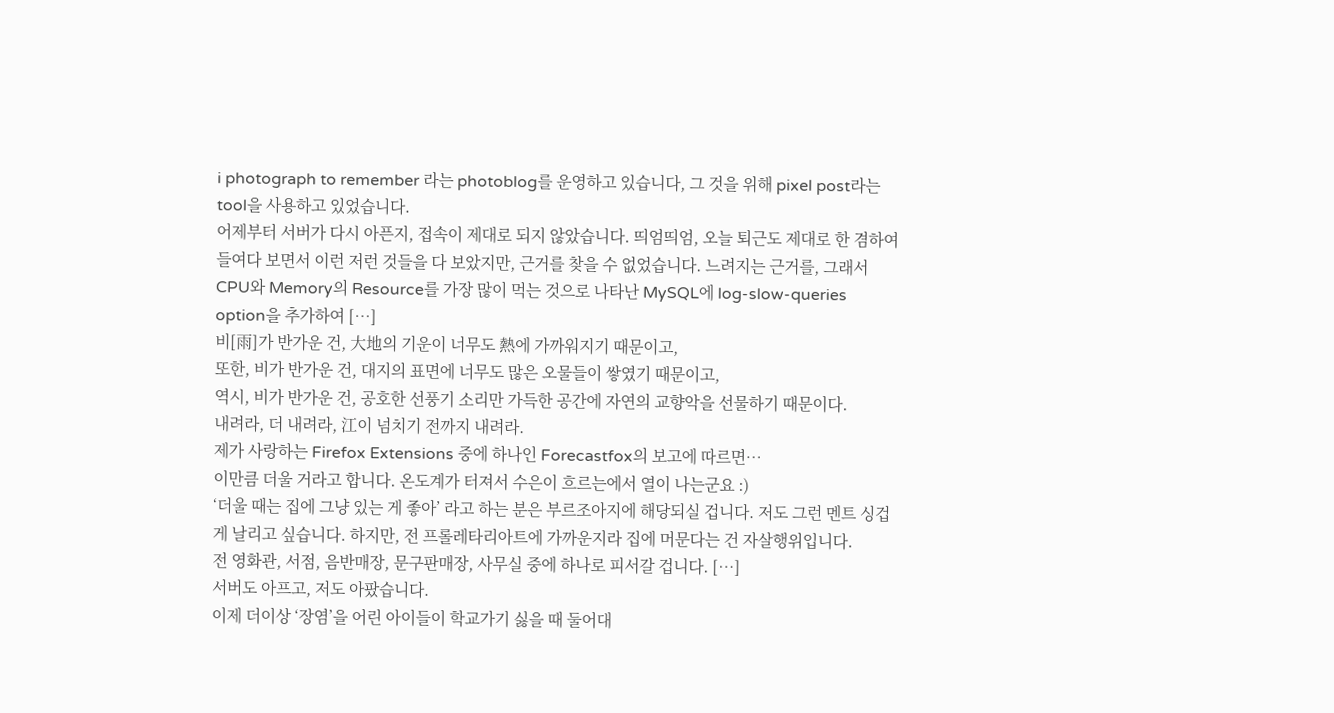i photograph to remember 라는 photoblog를 운영하고 있습니다, 그 것을 위해 pixel post라는 tool을 사용하고 있었습니다.
어제부터 서버가 다시 아픈지, 접속이 제대로 되지 않았습니다. 띄엄띄엄, 오늘 퇴근도 제대로 한 겸하여 들여다 보면서 이런 저런 것들을 다 보았지만, 근거를 찾을 수 없었습니다. 느려지는 근거를, 그래서 CPU와 Memory의 Resource를 가장 많이 먹는 것으로 나타난 MySQL에 log-slow-queries option을 추가하여 […]
비[雨]가 반가운 건, 大地의 기운이 너무도 熱에 가까워지기 때문이고,
또한, 비가 반가운 건, 대지의 표면에 너무도 많은 오물들이 쌓였기 때문이고,
역시, 비가 반가운 건, 공호한 선풍기 소리만 가득한 공간에 자연의 교향악을 선물하기 때문이다.
내려라, 더 내려라, 江이 넘치기 전까지 내려라.
제가 사랑하는 Firefox Extensions 중에 하나인 Forecastfox의 보고에 따르면…
이만큼 더울 거라고 합니다. 온도계가 터져서 수은이 흐르는에서 열이 나는군요 :)
‘더울 때는 집에 그냥 있는 게 좋아’ 라고 하는 분은 부르조아지에 해당되실 겁니다. 저도 그런 멘트 싱겁게 날리고 싶습니다. 하지만, 전 프롤레타리아트에 가까운지라 집에 머문다는 건 자살행위입니다.
전 영화관, 서점, 음반매장, 문구판매장, 사무실 중에 하나로 피서갈 겁니다. […]
서버도 아프고, 저도 아팠습니다.
이제 더이상 ‘장염’을 어린 아이들이 학교가기 싫을 때 둘어대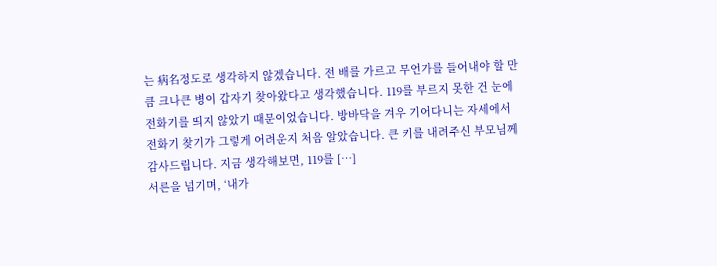는 病名정도로 생각하지 않겠습니다. 전 배를 가르고 무언가를 들어내야 할 만큼 크나큰 병이 갑자기 찾아왔다고 생각했습니다. 119를 부르지 못한 건 눈에 전화기를 띄지 않았기 때문이었습니다. 방바닥을 겨우 기어다니는 자세에서 전화기 찾기가 그렇게 어려운지 처음 알았습니다. 큰 키를 내려주신 부모님께 감사드립니다. 지금 생각해보면, 119를 […]
서른을 넘기며, ‘내가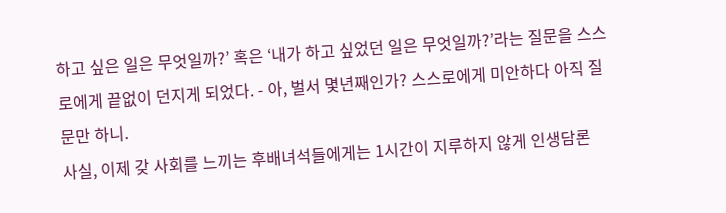하고 싶은 일은 무엇일까?’ 혹은 ‘내가 하고 싶었던 일은 무엇일까?’라는 질문을 스스로에게 끝없이 던지게 되었다. - 아, 벌서 몇년째인가? 스스로에게 미안하다 아직 질문만 하니.
사실, 이제 갖 사회를 느끼는 후배녀석들에게는 1시간이 지루하지 않게 인생담론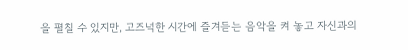을 펼칠 수 있지만, 고즈넉한 시간에 즐겨듣는 음악을 켜 놓고 자신과의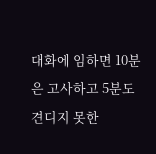대화에 임하면 10분은 고사하고 5분도 견디지 못한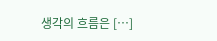생각의 흐름은 […]